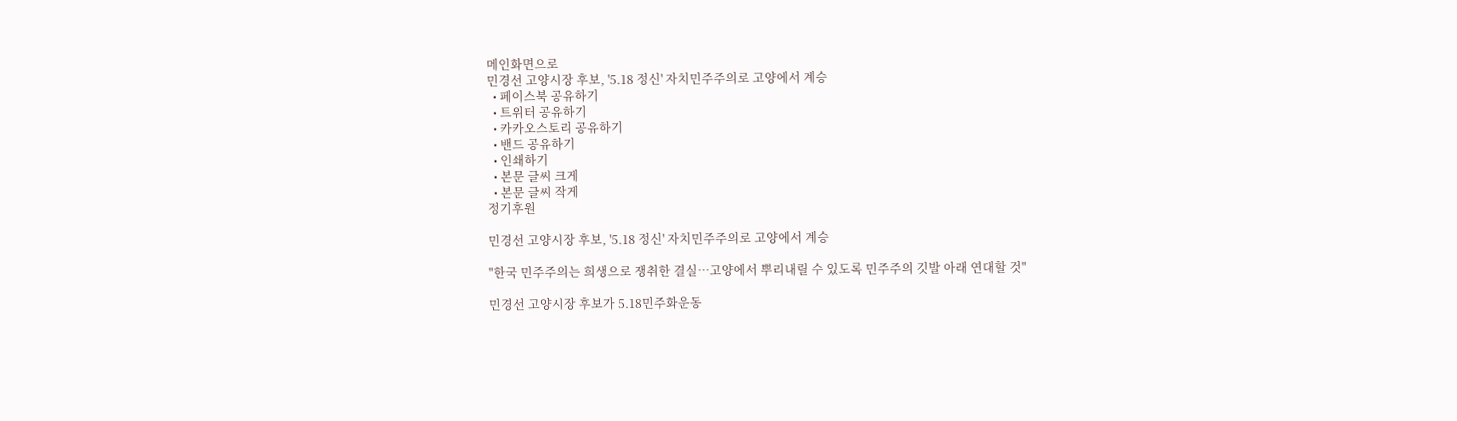메인화면으로
민경선 고양시장 후보, '5.18 정신' 자치민주주의로 고양에서 계승
  • 페이스북 공유하기
  • 트위터 공유하기
  • 카카오스토리 공유하기
  • 밴드 공유하기
  • 인쇄하기
  • 본문 글씨 크게
  • 본문 글씨 작게
정기후원

민경선 고양시장 후보, '5.18 정신' 자치민주주의로 고양에서 계승

"한국 민주주의는 희생으로 쟁취한 결실…고양에서 뿌리내릴 수 있도록 민주주의 깃발 아래 연대할 것"

민경선 고양시장 후보가 5.18민주화운동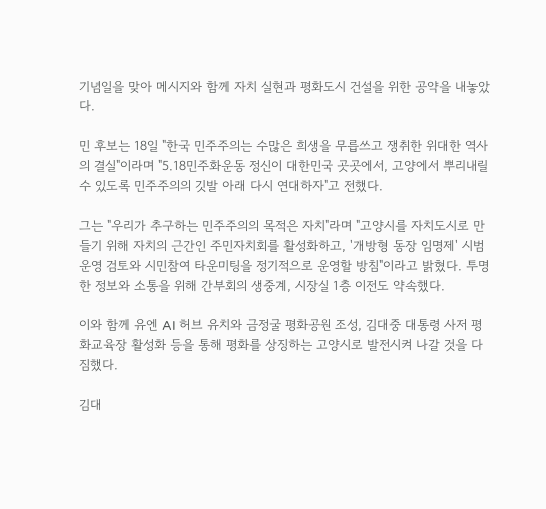기념일을 맞아 메시지와 함께 자치 실현과 평화도시 건설을 위한 공약을 내놓았다.

민 후보는 18일 "한국 민주주의는 수많은 희생을 무릅쓰고 쟁취한 위대한 역사의 결실"이라며 "5.18민주화운동 정신이 대한민국 곳곳에서, 고양에서 뿌리내릴 수 있도록 민주주의의 깃발 아래 다시 연대하자"고 전했다.

그는 "우리가 추구하는 민주주의의 목적은 자치"라며 "고양시를 자치도시로 만들기 위해 자치의 근간인 주민자치회를 활성화하고, '개방형 동장 임명제' 시범운영 검토와 시민참여 타운미팅을 정기적으로 운영할 방침"이라고 밝혔다. 투명한 정보와 소통을 위해 간부회의 생중계, 시장실 1층 이전도 약속했다.

이와 함께 유엔 AI 허브 유치와 금정굴 평화공원 조성, 김대중 대통령 사저 평화교육장 활성화 등을 통해 평화를 상징하는 고양시로 발전시켜 나갈 것을 다짐했다.

김대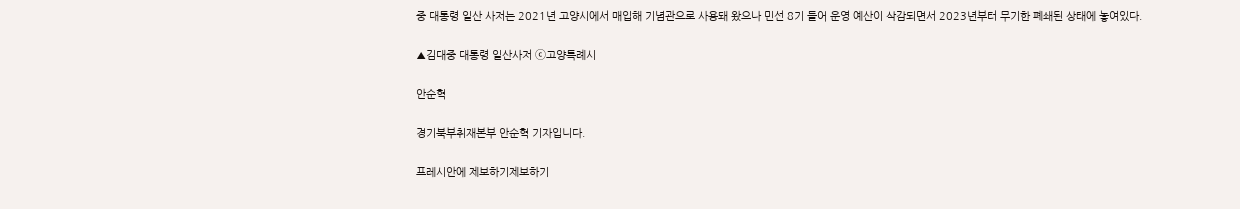중 대통령 일산 사저는 2021년 고양시에서 매입해 기념관으로 사용돼 왔으나 민선 8기 들어 운영 예산이 삭감되면서 2023년부터 무기한 폐쇄된 상태에 놓여있다.

▲김대중 대통령 일산사저 ⓒ고양특례시

안순혁

경기북부취재본부 안순혁 기자입니다.

프레시안에 제보하기제보하기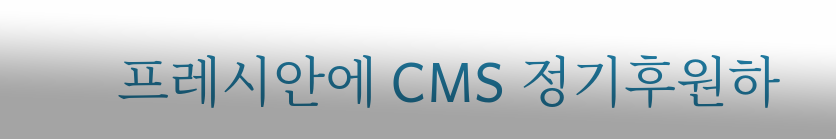프레시안에 CMS 정기후원하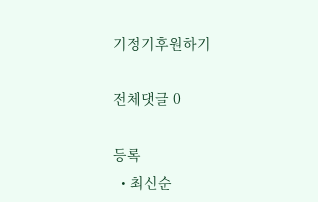기정기후원하기

전체댓글 0

등록
  • 최신순